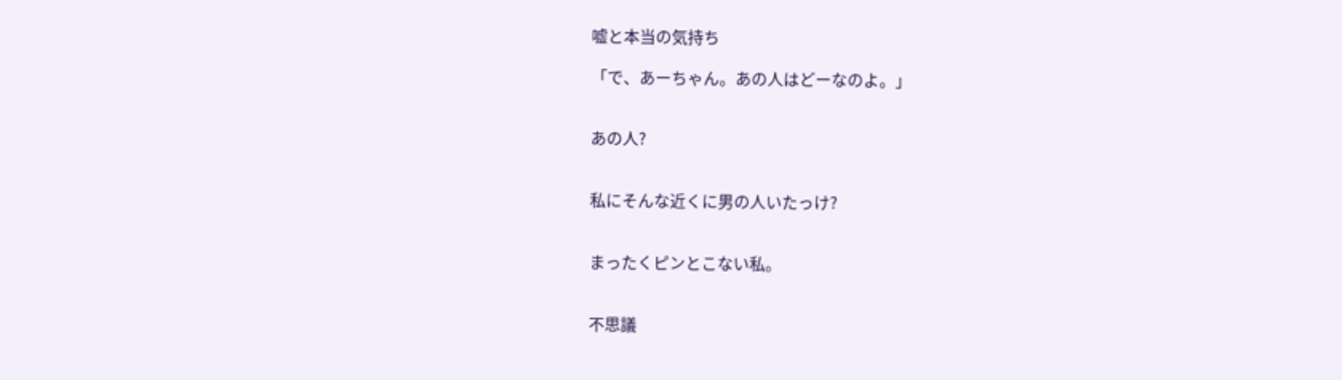嘘と本当の気持ち

「で、あーちゃん。あの人はどーなのよ。」


あの人?


私にそんな近くに男の人いたっけ?


まったくピンとこない私。


不思議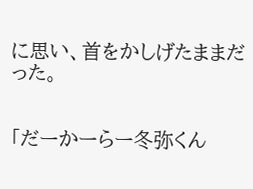に思い、首をかしげたままだった。


「だーかーらー冬弥くん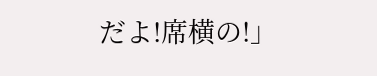だよ!席横の!」